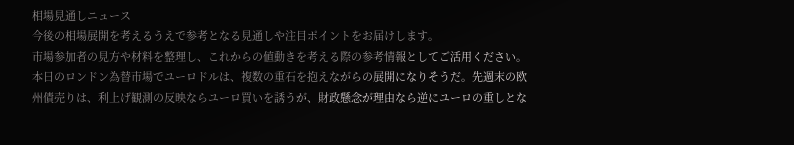相場見通しニュース
今後の相場展開を考えるうえで参考となる見通しや注目ポイントをお届けします。
市場参加者の見方や材料を整理し、これからの値動きを考える際の参考情報としてご活用ください。
本日のロンドン為替市場でユーロドルは、複数の重石を抱えながらの展開になりそうだ。先週末の欧州債売りは、利上げ観測の反映ならユーロ買いを誘うが、財政懸念が理由なら逆にユーロの重しとな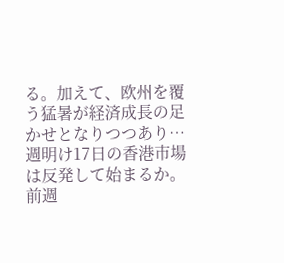る。加えて、欧州を覆う猛暑が経済成長の足かせとなりつつあり…
週明け17日の香港市場は反発して始まるか。前週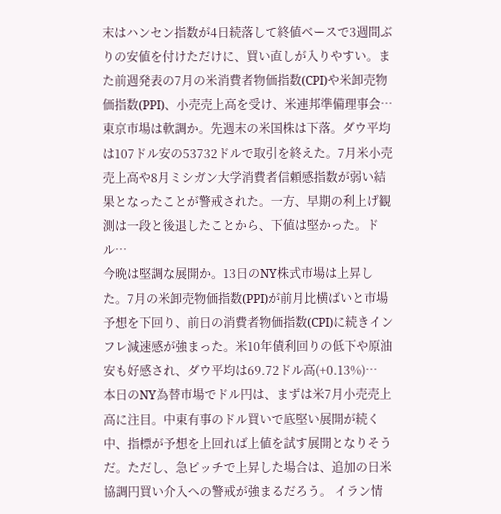末はハンセン指数が4日続落して終値ベースで3週間ぶりの安値を付けただけに、買い直しが入りやすい。また前週発表の7月の米消費者物価指数(CPI)や米卸売物価指数(PPI)、小売売上高を受け、米連邦準備理事会…
東京市場は軟調か。先週末の米国株は下落。ダウ平均は107ドル安の53732ドルで取引を終えた。7月米小売売上高や8月ミシガン大学消費者信頼感指数が弱い結果となったことが警戒された。一方、早期の利上げ観測は一段と後退したことから、下値は堅かった。ドル…
今晩は堅調な展開か。13日のNY株式市場は上昇した。7月の米卸売物価指数(PPI)が前月比横ばいと市場予想を下回り、前日の消費者物価指数(CPI)に続きインフレ減速感が強まった。米10年債利回りの低下や原油安も好感され、ダウ平均は69.72ドル高(+0.13%)…
本日のNY為替市場でドル円は、まずは米7月小売売上高に注目。中東有事のドル買いで底堅い展開が続く中、指標が予想を上回れば上値を試す展開となりそうだ。ただし、急ピッチで上昇した場合は、追加の日米協調円買い介入への警戒が強まるだろう。 イラン情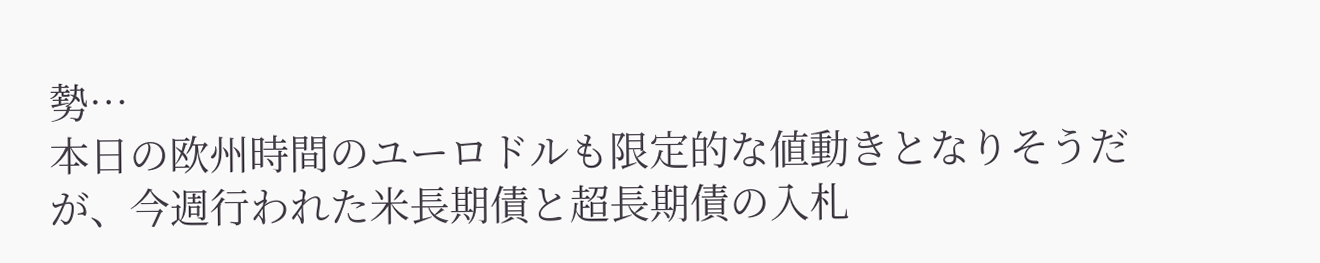勢…
本日の欧州時間のユーロドルも限定的な値動きとなりそうだが、今週行われた米長期債と超長期債の入札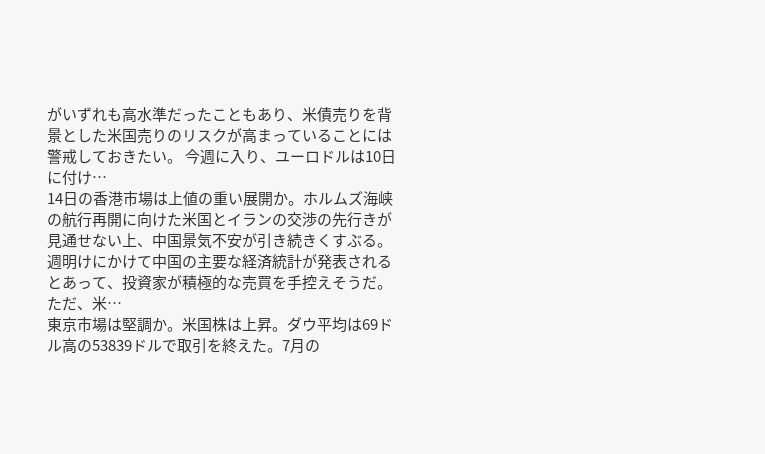がいずれも高水準だったこともあり、米債売りを背景とした米国売りのリスクが高まっていることには警戒しておきたい。 今週に入り、ユーロドルは10日に付け…
14日の香港市場は上値の重い展開か。ホルムズ海峡の航行再開に向けた米国とイランの交渉の先行きが見通せない上、中国景気不安が引き続きくすぶる。週明けにかけて中国の主要な経済統計が発表されるとあって、投資家が積極的な売買を手控えそうだ。 ただ、米…
東京市場は堅調か。米国株は上昇。ダウ平均は69ドル高の53839ドルで取引を終えた。7月の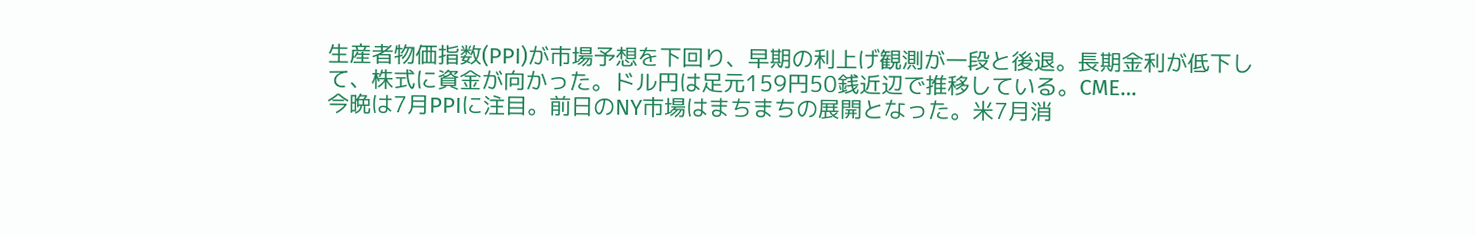生産者物価指数(PPI)が市場予想を下回り、早期の利上げ観測が一段と後退。長期金利が低下して、株式に資金が向かった。ドル円は足元159円50銭近辺で推移している。CME…
今晩は7月PPIに注目。前日のNY市場はまちまちの展開となった。米7月消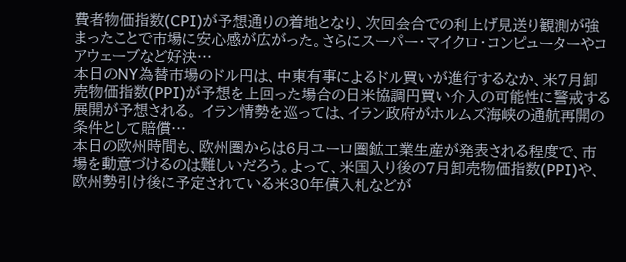費者物価指数(CPI)が予想通りの着地となり、次回会合での利上げ見送り観測が強まったことで市場に安心感が広がった。さらにスーパー・マイクロ・コンピューターやコアウェーブなど好決…
本日のNY為替市場のドル円は、中東有事によるドル買いが進行するなか、米7月卸売物価指数(PPI)が予想を上回った場合の日米協調円買い介入の可能性に警戒する展開が予想される。 イラン情勢を巡っては、イラン政府がホルムズ海峡の通航再開の条件として賠償…
本日の欧州時間も、欧州圏からは6月ユーロ圏鉱工業生産が発表される程度で、市場を動意づけるのは難しいだろう。よって、米国入り後の7月卸売物価指数(PPI)や、欧州勢引け後に予定されている米30年債入札などが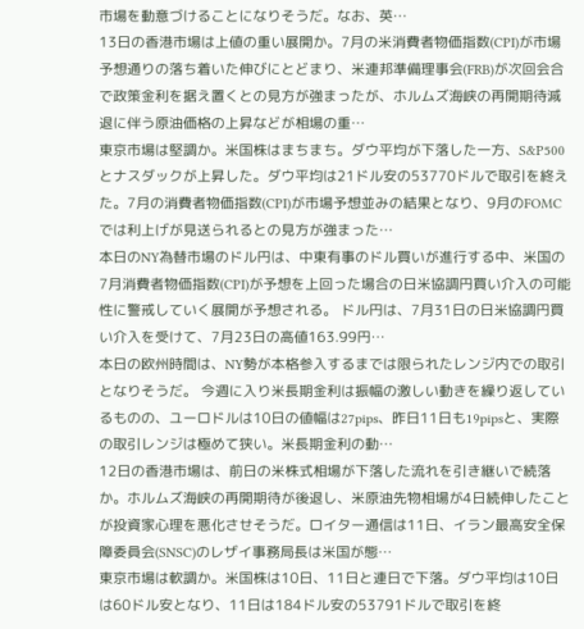市場を動意づけることになりそうだ。なお、英…
13日の香港市場は上値の重い展開か。7月の米消費者物価指数(CPI)が市場予想通りの落ち着いた伸びにとどまり、米連邦準備理事会(FRB)が次回会合で政策金利を据え置くとの見方が強まったが、ホルムズ海峡の再開期待減退に伴う原油価格の上昇などが相場の重…
東京市場は堅調か。米国株はまちまち。ダウ平均が下落した一方、S&P500とナスダックが上昇した。ダウ平均は21ドル安の53770ドルで取引を終えた。7月の消費者物価指数(CPI)が市場予想並みの結果となり、9月のFOMCでは利上げが見送られるとの見方が強まった…
本日のNY為替市場のドル円は、中東有事のドル買いが進行する中、米国の7月消費者物価指数(CPI)が予想を上回った場合の日米協調円買い介入の可能性に警戒していく展開が予想される。 ドル円は、7月31日の日米協調円買い介入を受けて、7月23日の高値163.99円…
本日の欧州時間は、NY勢が本格参入するまでは限られたレンジ内での取引となりそうだ。 今週に入り米長期金利は振幅の激しい動きを繰り返しているものの、ユーロドルは10日の値幅は27pips、昨日11日も19pipsと、実際の取引レンジは極めて狭い。米長期金利の動…
12日の香港市場は、前日の米株式相場が下落した流れを引き継いで続落か。ホルムズ海峡の再開期待が後退し、米原油先物相場が4日続伸したことが投資家心理を悪化させそうだ。ロイター通信は11日、イラン最高安全保障委員会(SNSC)のレザイ事務局長は米国が態…
東京市場は軟調か。米国株は10日、11日と連日で下落。ダウ平均は10日は60ドル安となり、11日は184ドル安の53791ドルで取引を終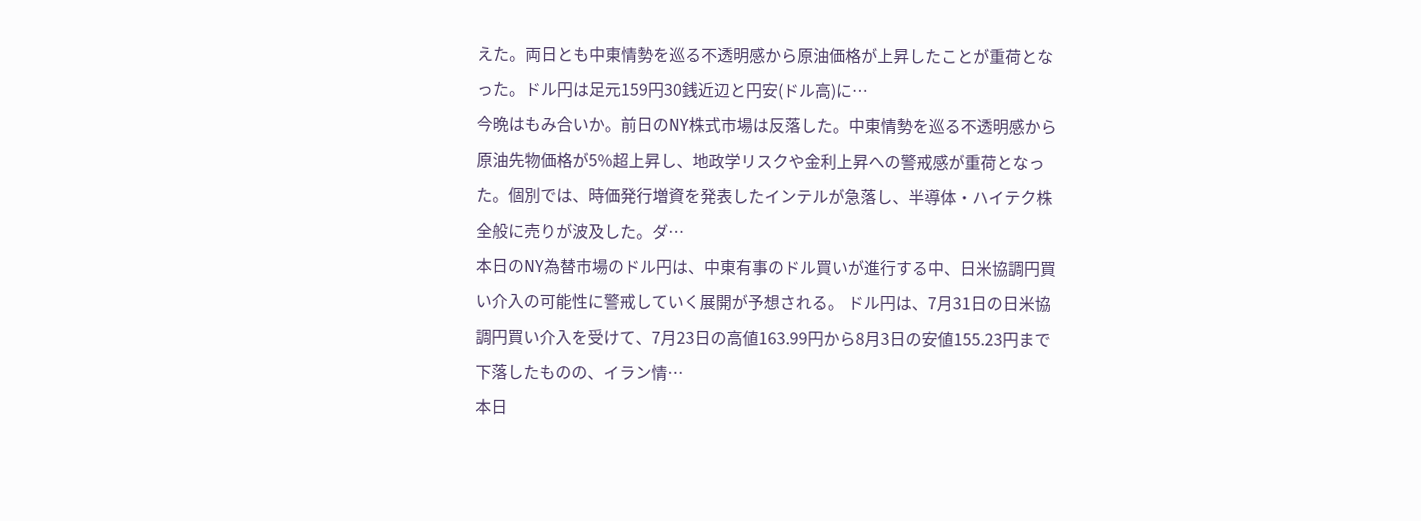えた。両日とも中東情勢を巡る不透明感から原油価格が上昇したことが重荷となった。ドル円は足元159円30銭近辺と円安(ドル高)に…
今晩はもみ合いか。前日のNY株式市場は反落した。中東情勢を巡る不透明感から原油先物価格が5%超上昇し、地政学リスクや金利上昇への警戒感が重荷となった。個別では、時価発行増資を発表したインテルが急落し、半導体・ハイテク株全般に売りが波及した。ダ…
本日のNY為替市場のドル円は、中東有事のドル買いが進行する中、日米協調円買い介入の可能性に警戒していく展開が予想される。 ドル円は、7月31日の日米協調円買い介入を受けて、7月23日の高値163.99円から8月3日の安値155.23円まで下落したものの、イラン情…
本日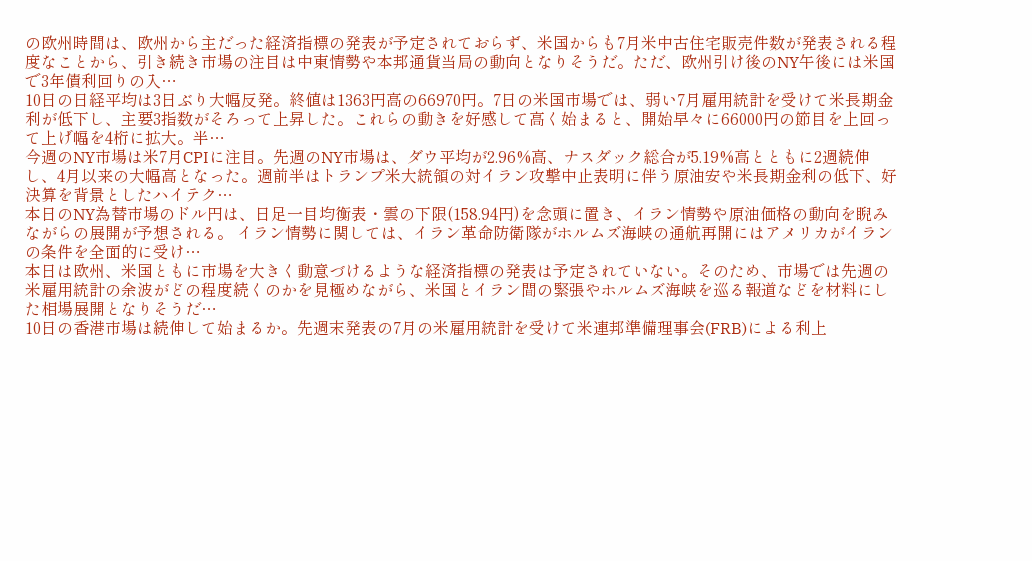の欧州時間は、欧州から主だった経済指標の発表が予定されておらず、米国からも7月米中古住宅販売件数が発表される程度なことから、引き続き市場の注目は中東情勢や本邦通貨当局の動向となりそうだ。ただ、欧州引け後のNY午後には米国で3年債利回りの入…
10日の日経平均は3日ぶり大幅反発。終値は1363円高の66970円。7日の米国市場では、弱い7月雇用統計を受けて米長期金利が低下し、主要3指数がそろって上昇した。これらの動きを好感して高く始まると、開始早々に66000円の節目を上回って上げ幅を4桁に拡大。半…
今週のNY市場は米7月CPIに注目。先週のNY市場は、ダウ平均が2.96%高、ナスダック総合が5.19%高とともに2週続伸し、4月以来の大幅高となった。週前半はトランプ米大統領の対イラン攻撃中止表明に伴う原油安や米長期金利の低下、好決算を背景としたハイテク…
本日のNY為替市場のドル円は、日足一目均衡表・雲の下限(158.94円)を念頭に置き、イラン情勢や原油価格の動向を睨みながらの展開が予想される。 イラン情勢に関しては、イラン革命防衛隊がホルムズ海峡の通航再開にはアメリカがイランの条件を全面的に受け…
本日は欧州、米国ともに市場を大きく動意づけるような経済指標の発表は予定されていない。そのため、市場では先週の米雇用統計の余波がどの程度続くのかを見極めながら、米国とイラン間の緊張やホルムズ海峡を巡る報道などを材料にした相場展開となりそうだ…
10日の香港市場は続伸して始まるか。先週末発表の7月の米雇用統計を受けて米連邦準備理事会(FRB)による利上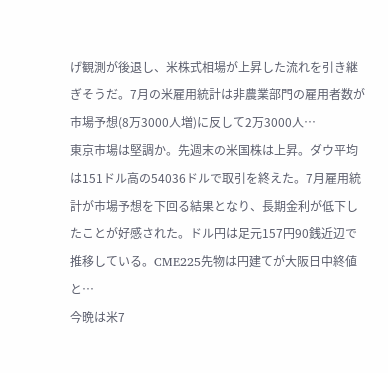げ観測が後退し、米株式相場が上昇した流れを引き継ぎそうだ。7月の米雇用統計は非農業部門の雇用者数が市場予想(8万3000人増)に反して2万3000人…
東京市場は堅調か。先週末の米国株は上昇。ダウ平均は151ドル高の54036ドルで取引を終えた。7月雇用統計が市場予想を下回る結果となり、長期金利が低下したことが好感された。ドル円は足元157円90銭近辺で推移している。CME225先物は円建てが大阪日中終値と…
今晩は米7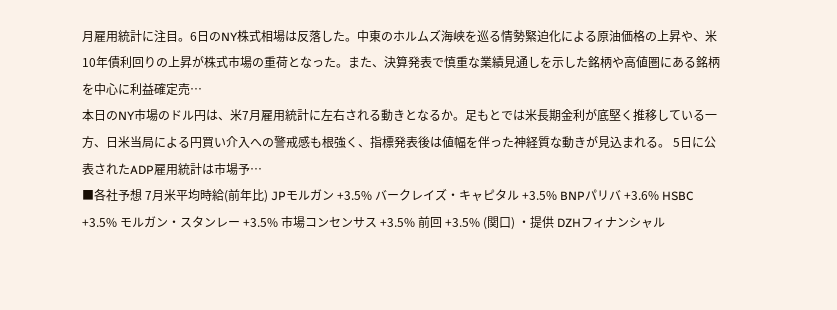月雇用統計に注目。6日のNY株式相場は反落した。中東のホルムズ海峡を巡る情勢緊迫化による原油価格の上昇や、米10年債利回りの上昇が株式市場の重荷となった。また、決算発表で慎重な業績見通しを示した銘柄や高値圏にある銘柄を中心に利益確定売…
本日のNY市場のドル円は、米7月雇用統計に左右される動きとなるか。足もとでは米長期金利が底堅く推移している一方、日米当局による円買い介入への警戒感も根強く、指標発表後は値幅を伴った神経質な動きが見込まれる。 5日に公表されたADP雇用統計は市場予…
■各社予想 7月米平均時給(前年比) JPモルガン +3.5% バークレイズ・キャピタル +3.5% BNPパリバ +3.6% HSBC +3.5% モルガン・スタンレー +3.5% 市場コンセンサス +3.5% 前回 +3.5% (関口) ・提供 DZHフィナンシャル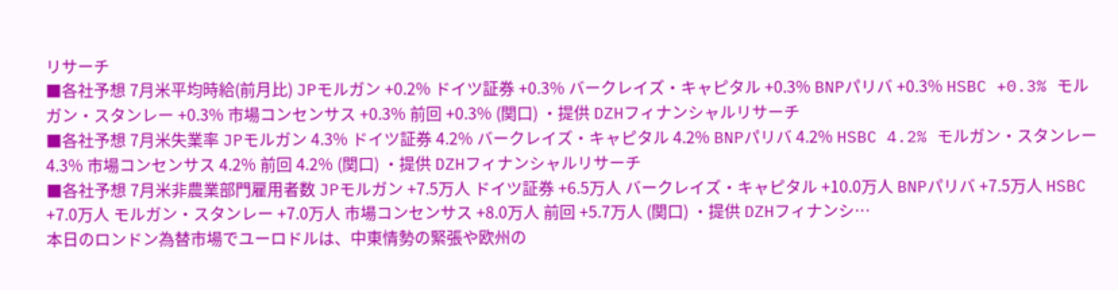リサーチ
■各社予想 7月米平均時給(前月比) JPモルガン +0.2% ドイツ証券 +0.3% バークレイズ・キャピタル +0.3% BNPパリバ +0.3% HSBC +0.3% モルガン・スタンレー +0.3% 市場コンセンサス +0.3% 前回 +0.3% (関口) ・提供 DZHフィナンシャルリサーチ
■各社予想 7月米失業率 JPモルガン 4.3% ドイツ証券 4.2% バークレイズ・キャピタル 4.2% BNPパリバ 4.2% HSBC 4.2% モルガン・スタンレー 4.3% 市場コンセンサス 4.2% 前回 4.2% (関口) ・提供 DZHフィナンシャルリサーチ
■各社予想 7月米非農業部門雇用者数 JPモルガン +7.5万人 ドイツ証券 +6.5万人 バークレイズ・キャピタル +10.0万人 BNPパリバ +7.5万人 HSBC +7.0万人 モルガン・スタンレー +7.0万人 市場コンセンサス +8.0万人 前回 +5.7万人 (関口) ・提供 DZHフィナンシ…
本日のロンドン為替市場でユーロドルは、中東情勢の緊張や欧州の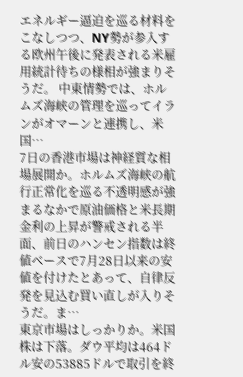エネルギー逼迫を巡る材料をこなしつつ、NY勢が参入する欧州午後に発表される米雇用統計待ちの様相が強まりそうだ。 中東情勢では、ホルムズ海峡の管理を巡ってイランがオマーンと連携し、米国…
7日の香港市場は神経質な相場展開か。ホルムズ海峡の航行正常化を巡る不透明感が強まるなかで原油価格と米長期金利の上昇が警戒される半面、前日のハンセン指数は終値ベースで7月28日以来の安値を付けたとあって、自律反発を見込む買い直しが入りそうだ。ま…
東京市場はしっかりか。米国株は下落。ダウ平均は464ドル安の53885ドルで取引を終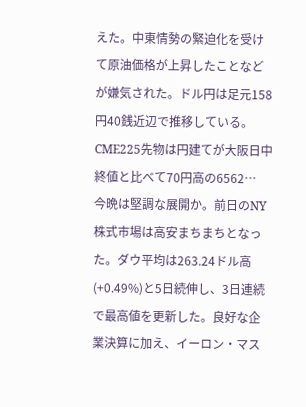えた。中東情勢の緊迫化を受けて原油価格が上昇したことなどが嫌気された。ドル円は足元158円40銭近辺で推移している。CME225先物は円建てが大阪日中終値と比べて70円高の6562…
今晩は堅調な展開か。前日のNY株式市場は高安まちまちとなった。ダウ平均は263.24ドル高(+0.49%)と5日続伸し、3日連続で最高値を更新した。良好な企業決算に加え、イーロン・マス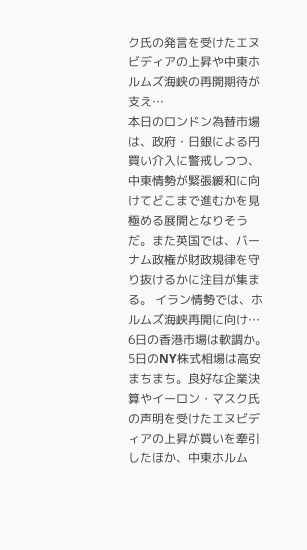ク氏の発言を受けたエヌビディアの上昇や中東ホルムズ海峡の再開期待が支え…
本日のロンドン為替市場は、政府・日銀による円買い介入に警戒しつつ、中東情勢が緊張緩和に向けてどこまで進むかを見極める展開となりそうだ。また英国では、バーナム政権が財政規律を守り抜けるかに注目が集まる。 イラン情勢では、ホルムズ海峡再開に向け…
6日の香港市場は軟調か。5日のNY株式相場は高安まちまち。良好な企業決算やイーロン・マスク氏の声明を受けたエヌビディアの上昇が買いを牽引したほか、中東ホルム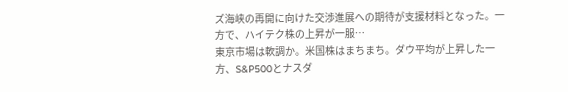ズ海峡の再開に向けた交渉進展への期待が支援材料となった。一方で、ハイテク株の上昇が一服…
東京市場は軟調か。米国株はまちまち。ダウ平均が上昇した一方、S&P500とナスダ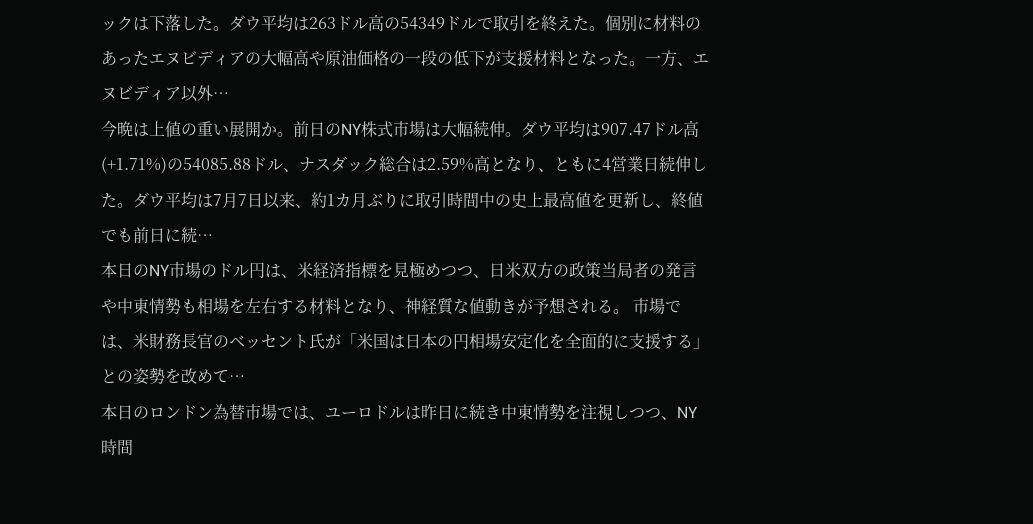ックは下落した。ダウ平均は263ドル高の54349ドルで取引を終えた。個別に材料のあったエヌビディアの大幅高や原油価格の一段の低下が支援材料となった。一方、エヌビディア以外…
今晩は上値の重い展開か。前日のNY株式市場は大幅続伸。ダウ平均は907.47ドル高(+1.71%)の54085.88ドル、ナスダック総合は2.59%高となり、ともに4営業日続伸した。ダウ平均は7月7日以来、約1カ月ぶりに取引時間中の史上最高値を更新し、終値でも前日に続…
本日のNY市場のドル円は、米経済指標を見極めつつ、日米双方の政策当局者の発言や中東情勢も相場を左右する材料となり、神経質な値動きが予想される。 市場では、米財務長官のベッセント氏が「米国は日本の円相場安定化を全面的に支援する」との姿勢を改めて…
本日のロンドン為替市場では、ユーロドルは昨日に続き中東情勢を注視しつつ、NY時間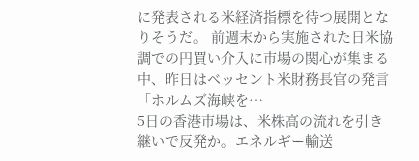に発表される米経済指標を待つ展開となりそうだ。 前週末から実施された日米協調での円買い介入に市場の関心が集まる中、昨日はベッセント米財務長官の発言「ホルムズ海峡を…
5日の香港市場は、米株高の流れを引き継いで反発か。エネルギー輸送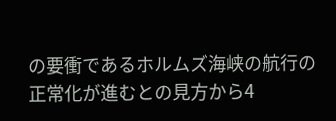の要衝であるホルムズ海峡の航行の正常化が進むとの見方から4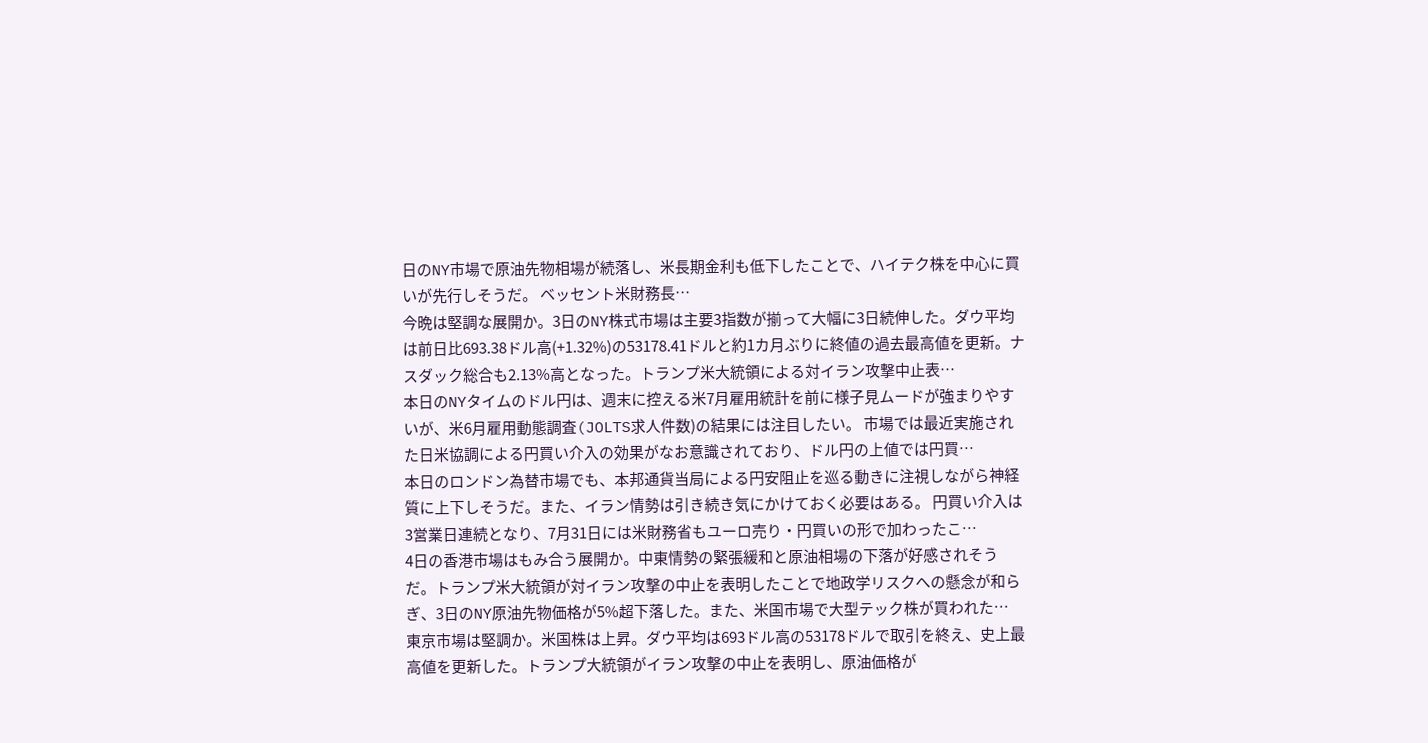日のNY市場で原油先物相場が続落し、米長期金利も低下したことで、ハイテク株を中心に買いが先行しそうだ。 ベッセント米財務長…
今晩は堅調な展開か。3日のNY株式市場は主要3指数が揃って大幅に3日続伸した。ダウ平均は前日比693.38ドル高(+1.32%)の53178.41ドルと約1カ月ぶりに終値の過去最高値を更新。ナスダック総合も2.13%高となった。トランプ米大統領による対イラン攻撃中止表…
本日のNYタイムのドル円は、週末に控える米7月雇用統計を前に様子見ムードが強まりやすいが、米6月雇用動態調査(JOLTS求人件数)の結果には注目したい。 市場では最近実施された日米協調による円買い介入の効果がなお意識されており、ドル円の上値では円買…
本日のロンドン為替市場でも、本邦通貨当局による円安阻止を巡る動きに注視しながら神経質に上下しそうだ。また、イラン情勢は引き続き気にかけておく必要はある。 円買い介入は3営業日連続となり、7月31日には米財務省もユーロ売り・円買いの形で加わったこ…
4日の香港市場はもみ合う展開か。中東情勢の緊張緩和と原油相場の下落が好感されそうだ。トランプ米大統領が対イラン攻撃の中止を表明したことで地政学リスクへの懸念が和らぎ、3日のNY原油先物価格が5%超下落した。また、米国市場で大型テック株が買われた…
東京市場は堅調か。米国株は上昇。ダウ平均は693ドル高の53178ドルで取引を終え、史上最高値を更新した。トランプ大統領がイラン攻撃の中止を表明し、原油価格が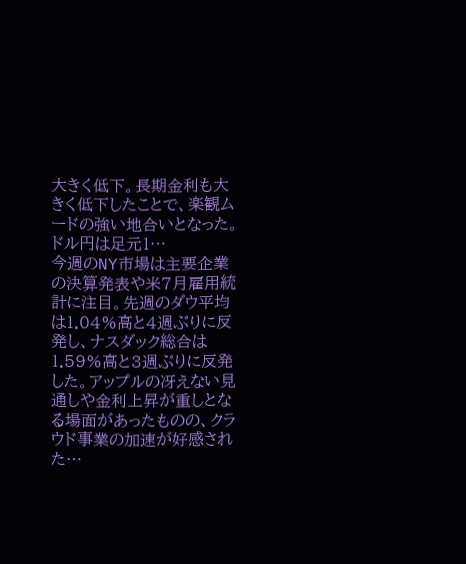大きく低下。長期金利も大きく低下したことで、楽観ムードの強い地合いとなった。ドル円は足元1…
今週のNY市場は主要企業の決算発表や米7月雇用統計に注目。先週のダウ平均は1.04%高と4週ぶりに反発し、ナスダック総合は1.59%高と3週ぶりに反発した。アップルの冴えない見通しや金利上昇が重しとなる場面があったものの、クラウド事業の加速が好感された…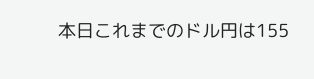本日これまでのドル円は155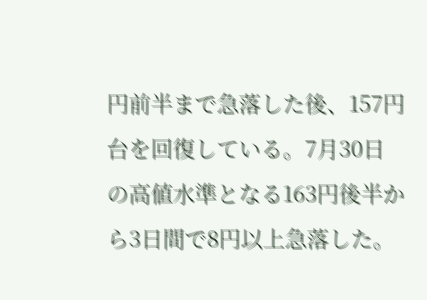円前半まで急落した後、157円台を回復している。7月30日の高値水準となる163円後半から3日間で8円以上急落した。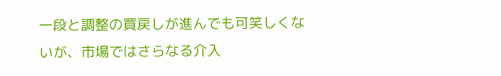一段と調整の買戻しが進んでも可笑しくないが、市場ではさらなる介入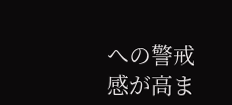への警戒感が高ま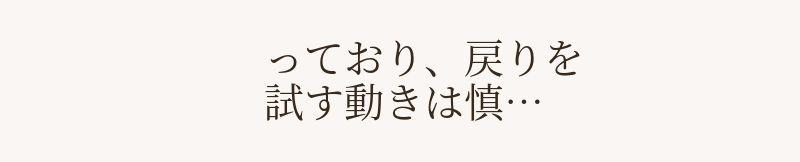っており、戻りを試す動きは慎…